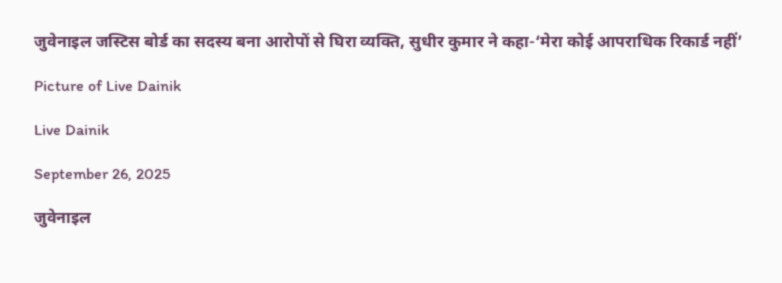जुवेनाइल जस्टिस बोर्ड का सदस्य बना आरोपों से घिरा व्यक्ति, सुधीर कुमार ने कहा-‘मेरा कोई आपराधिक रिकार्ड नहीं’

Picture of Live Dainik

Live Dainik

September 26, 2025

जुवेनाइल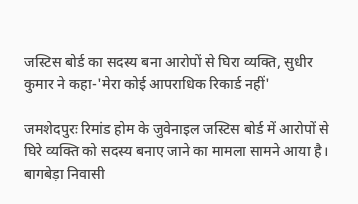जस्टिस बोर्ड का सदस्य बना आरोपों से घिरा व्यक्ति, सुधीर कुमार ने कहा-'मेरा कोई आपराधिक रिकार्ड नहीं'

जमशेदपुरः रिमांड होम के जुवेनाइल जस्टिस बोर्ड में आरोपों से घिरे व्यक्ति को सदस्य बनाए जाने का मामला सामने आया है। बागबेड़ा निवासी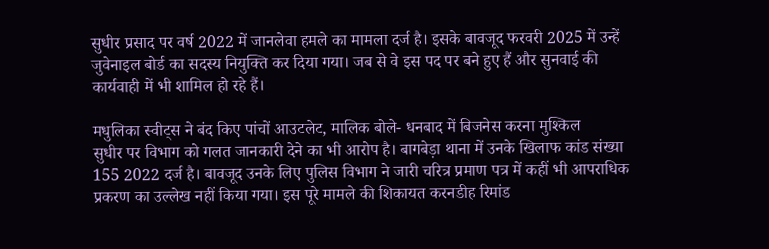सुधीर प्रसाद पर वर्ष 2022 में जानलेवा हमले का मामला दर्ज है। इसके बावजूद फरवरी 2025 में उन्हें जुवेनाइल बोर्ड का सदस्य नियुक्ति कर दिया गया। जब से वे इस पद पर बने हुए हैं और सुनवाई की कार्यवाही में भी शामिल हो रहे हैं।

मधुलिका स्वीट्स ने बंद किए पांचों आउटलेट, मालिक बोले- धनबाद में बिजनेस करना मुश्किल
सुधीर पर विभाग को गलत जानकारी देने का भी आरोप है। बागबेड़ा थाना में उनके खिलाफ कांड संख्या 155 2022 दर्ज है। बावजूद उनके लिए पुलिस विभाग ने जारी चरित्र प्रमाण पत्र में कहीं भी आपराधिक प्रकरण का उल्लेख नहीं किया गया। इस पूरे मामले की शिकायत करनडीह रिमांड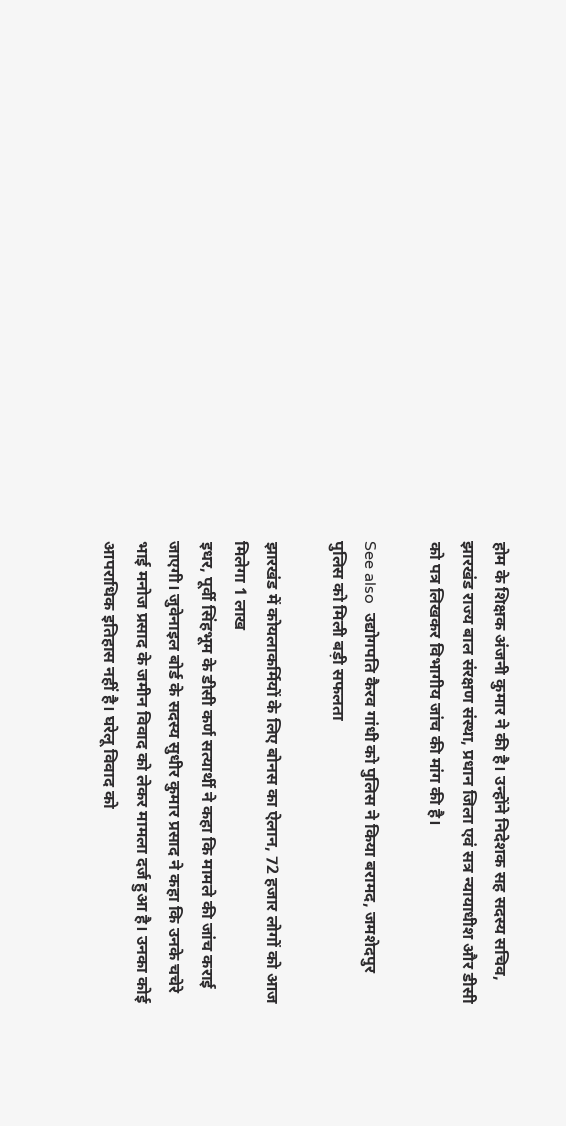होम के शिक्षक अंजनी कुमार ने की है। उन्होंने निदेशक सह सदस्य सचिव, झारखंड राज्य बाल संरक्षण संस्था, प्रधान जिला एवं सत्र न्यायाधीश और डीसी को पत्र लिखकर विभागीय जांच की मांग की है।

See also  उद्योगपति कैरव गांधी को पुलिस ने किया बरामद, जमशेदपुर पुलिस को मिली बड़ी सफलता

झारखंड में कोयलाकर्मियों के लिए बोनस का ऐलान, 72 हजार लोगों को आज मिलेगा 1 लाख
इधर, पूर्वी सिंहभूम के डीसी कर्ण सत्यार्थी ने कहा कि मामले की जांच कराई जाएगी। जुवेनाइल बोर्ड के सदस्य सुधीर कुमार प्रसाद ने कहा कि उनके चचेरे भाई मनोज प्रसाद के जमीन विवाद को लेकर मामला दर्ज हुआ है। उनका कोई आपराधिक इतिहास नहीं है। घरेलू विवाद को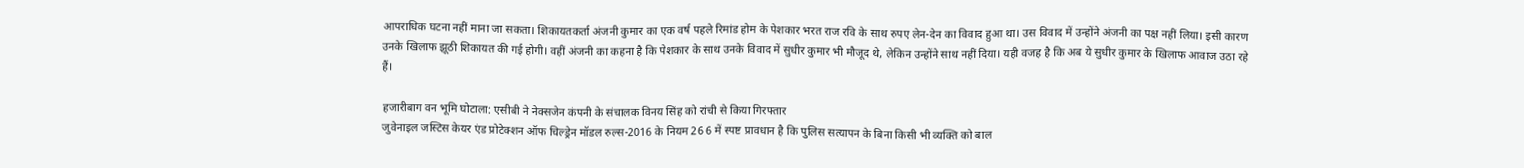आपराधिक घटना नहीं माना जा सकता। शिकायतकर्ता अंजनी कुमार का एक वर्ष पहले रिमांड होम के पेशकार भरत राज रवि के साथ रुपए लेन-देन का विवाद हुआ था। उस विवाद में उन्होंने अंजनी का पक्ष नहीं लिया। इसी कारण उनके खिलाफ झूठी शिकायत की गई होगी। वहीं अंजनी का कहना है कि पेशकार के साथ उनके विवाद में सुधीर कुमार भी मौजूद थे, लेकिन उन्होंने साथ नहीं दिया। यही वजह है कि अब ये सुधीर कुमार के खिलाफ आवाज उठा रहे हैं।

हजारीबाग वन भूमि घोटाला: एसीबी ने नेक्सजेन कंपनी के संचालक विनय सिंह को रांची से किया गिरफ्तार
जुवेनाइल जस्टिस केयर एंड प्रोटेक्शन ऑफ चिल्ड्रेन मॉडल रुल्स-2016 के नियम 26 6 में स्पष्ट प्रावधान है कि पुलिस सत्यापन के बिना किसी भी व्यक्ति को बाल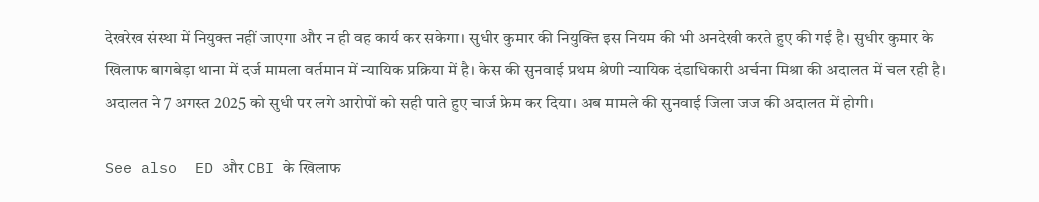देखरेख संस्था में नियुक्त नहीं जाएगा और न ही वह कार्य कर सकेगा। सुधीर कुमार की नियुक्ति इस नियम की भी अनदेखी करते हुए की गई है। सुधीर कुमार के खिलाफ बागबेड़ा थाना में दर्ज मामला वर्तमान में न्यायिक प्रक्रिया में है। केस की सुनवाई प्रथम श्रेणी न्यायिक दंडाधिकारी अर्चना मिश्रा की अदालत में चल रही है। अदालत ने 7 अगस्त 2025 को सुधी पर लगे आरोपों को सही पाते हुए चार्ज फ्रेम कर दिया। अब मामले की सुनवाई जिला जज की अदालत में होगी।

See also  ED और CBI के खिलाफ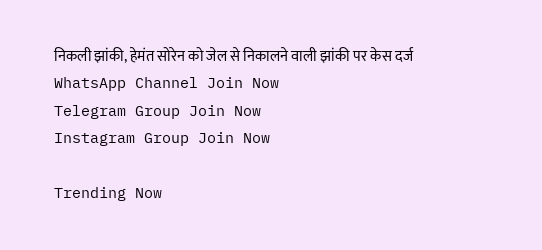निकली झांकी, हेमंत सोरेन को जेल से निकालने वाली झांकी पर केस दर्ज
WhatsApp Channel Join Now
Telegram Group Join Now
Instagram Group Join Now

Trending Now